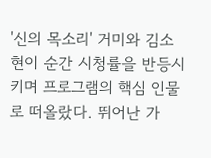'신의 목소리' 거미와 김소현이 순간 시청률을 반등시키며 프로그램의 핵심 인물로 떠올랐다. 뛰어난 가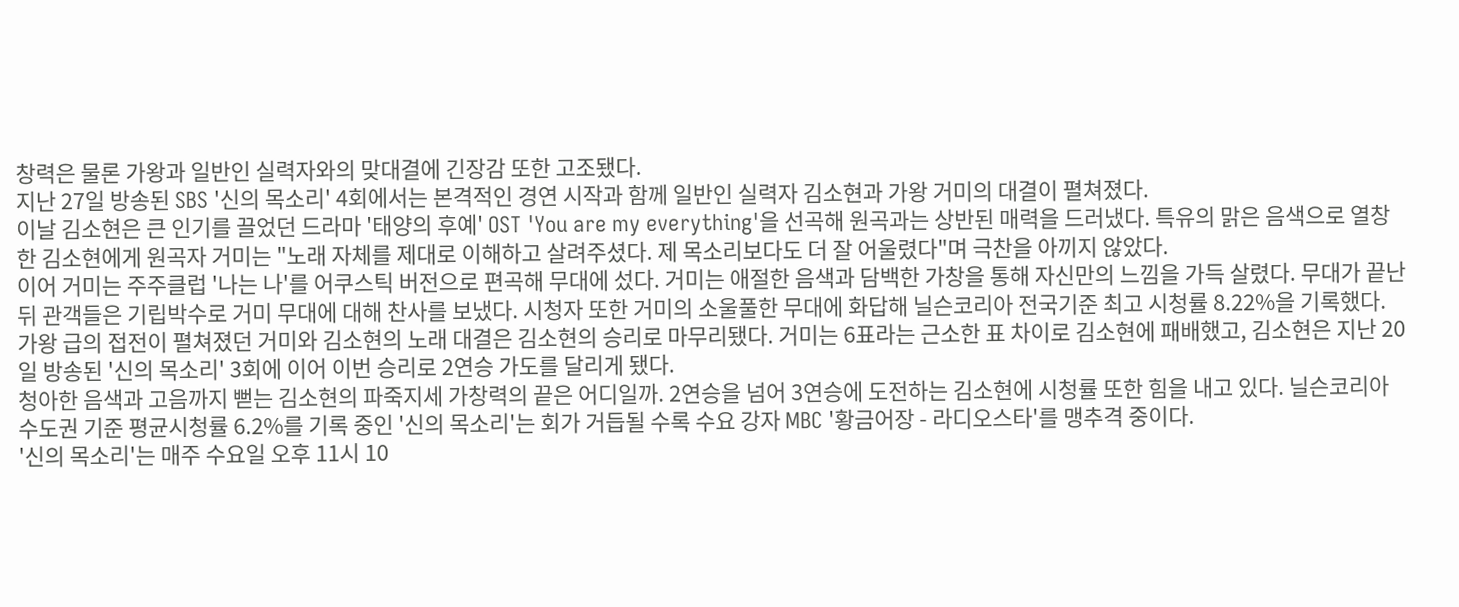창력은 물론 가왕과 일반인 실력자와의 맞대결에 긴장감 또한 고조됐다.
지난 27일 방송된 SBS '신의 목소리' 4회에서는 본격적인 경연 시작과 함께 일반인 실력자 김소현과 가왕 거미의 대결이 펼쳐졌다.
이날 김소현은 큰 인기를 끌었던 드라마 '태양의 후예' OST 'You are my everything'을 선곡해 원곡과는 상반된 매력을 드러냈다. 특유의 맑은 음색으로 열창한 김소현에게 원곡자 거미는 "노래 자체를 제대로 이해하고 살려주셨다. 제 목소리보다도 더 잘 어울렸다"며 극찬을 아끼지 않았다.
이어 거미는 주주클럽 '나는 나'를 어쿠스틱 버전으로 편곡해 무대에 섰다. 거미는 애절한 음색과 담백한 가창을 통해 자신만의 느낌을 가득 살렸다. 무대가 끝난 뒤 관객들은 기립박수로 거미 무대에 대해 찬사를 보냈다. 시청자 또한 거미의 소울풀한 무대에 화답해 닐슨코리아 전국기준 최고 시청률 8.22%을 기록했다.
가왕 급의 접전이 펼쳐졌던 거미와 김소현의 노래 대결은 김소현의 승리로 마무리됐다. 거미는 6표라는 근소한 표 차이로 김소현에 패배했고, 김소현은 지난 20일 방송된 '신의 목소리' 3회에 이어 이번 승리로 2연승 가도를 달리게 됐다.
청아한 음색과 고음까지 뻗는 김소현의 파죽지세 가창력의 끝은 어디일까. 2연승을 넘어 3연승에 도전하는 김소현에 시청률 또한 힘을 내고 있다. 닐슨코리아 수도권 기준 평균시청률 6.2%를 기록 중인 '신의 목소리'는 회가 거듭될 수록 수요 강자 MBC '황금어장 - 라디오스타'를 맹추격 중이다.
'신의 목소리'는 매주 수요일 오후 11시 10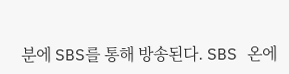분에 SBS를 통해 방송된다. SBS 온에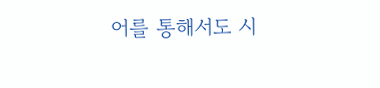어를 통해서도 시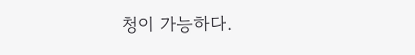청이 가능하다.